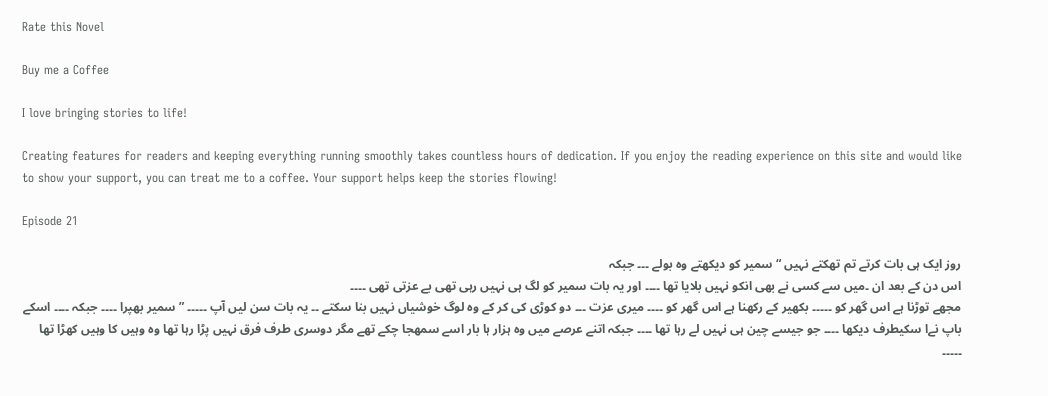Rate this Novel

Buy me a Coffee

I love bringing stories to life!

Creating features for readers and keeping everything running smoothly takes countless hours of dedication. If you enjoy the reading experience on this site and would like to show your support, you can treat me to a coffee. Your support helps keep the stories flowing!

Episode 21

روز ایک ہی بات کرتے تم تھکتے نہیں “سمیر کو دیکھتے وہ بولے ۔۔۔ جبکہ
اس دن کے بعد ان ۔میں سے کسی نے بھی انکو نہیں بلایا تھا ۔۔۔۔ اور یہ بات سمیر کو لگ ہی نہیں رہی تھی بے عزتی تھی ۔۔۔۔
مجھے توڑنا ہے اس گھر کو ۔۔۔۔۔ بکھیر کے رکھنا ہے اس گھر کو ۔۔۔۔ میری عزت ۔۔۔ دو کوڑی کی کر کے وہ لوگ خوشیاں نہیں بنا سکتے ۔۔ یہ بات سن لیں آپ ۔۔۔۔۔ ” سمیر بھپرا ۔۔۔۔ جبکہ ۔۔۔۔ اسکے باپ نےا سکیطرف دیکھا ۔۔۔۔ جو جیسے چین ہی نہیں لے رہا تھا ۔۔۔۔ جبکہ اتنے عرصے میں وہ ہزار ہا بار اسے سمھجا چکے تھے مگر دوسری طرف فرق نہیں پڑا رہا تھا وہ وہیں کا وہیں کھڑا تھا ۔۔۔۔۔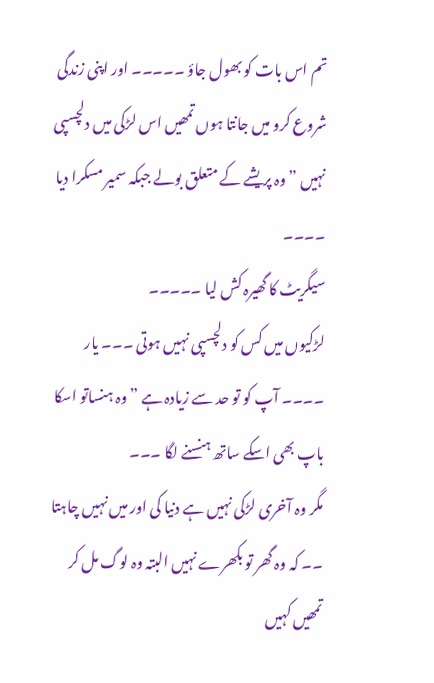تم اس بات کو بھول جاؤ ۔۔۔۔۔ اور اپنی زندگی شروع کرو میں جانتا ہوں تمھیں اس لڑکی میں دلچسپی نہیں ” وہ پریشے کے متعلق بولے جبکہ سمیر مسکرا دیا ۔۔۔۔
سیگریٹ کا گھیرہ کش لیا ۔۔۔۔۔
لڑکیوں میں کس کو دلچسپی نہیں ہوتی ۔۔۔ یار ۔۔۔۔ آپ کو تو حد سے زیادہ ہے ” وہ ہنساتو اسکا باپ بھی اسکے ساتھ ہنسنے لگا ۔۔۔
مگر وہ آخری لڑکی نہیں ہے دنیا کی اور میں نہیں چاہتا ۔۔ کہ وہ گھر تو بکھرے نہیں البتہ وہ لوگ مل کر تمھیں کہیں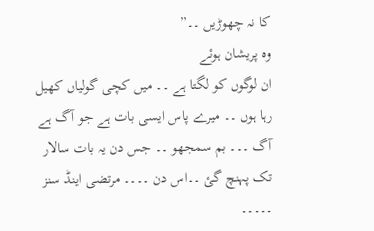کا نہ چھوڑیں ۔۔”
وہ پریشان ہوئے
ان لوگوں کو لگتا ہے ۔۔ میں کچی گولیاں کھیل رہا ہوں ۔۔ میرے پاس ایسی بات ہے جو آگ ہے آگ ۔۔۔ بم سمجھو ۔۔ جس دن یہ بات سالار تک پہنچ گئ ۔۔اس دن ۔۔۔۔ مرتضی اینڈ سنز ۔۔۔۔۔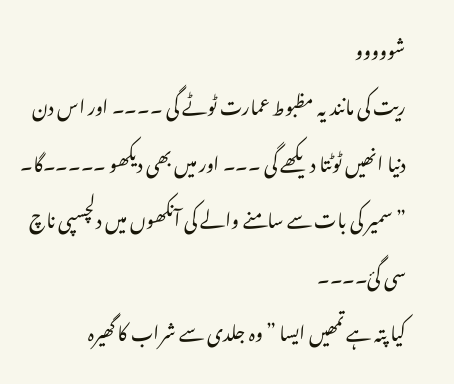شووووو
ریت کی مانند یہ مظبوط عمارت ٹوٹے گی ۔۔۔۔ اور اس دن دنیا انھیں ٹوٹتا دیکھے گی ۔۔۔ اور میں بھی دیکھو ۔۔۔۔۔گا۔ ” سمیر کی بات سے سامنے والے کی آنکھوں میں دلچسپی ناچ سی گئ۔۔۔۔
کیا پتہ ہے تمھیں ایسا ” وہ جلدی سے شراب کا گھیرہ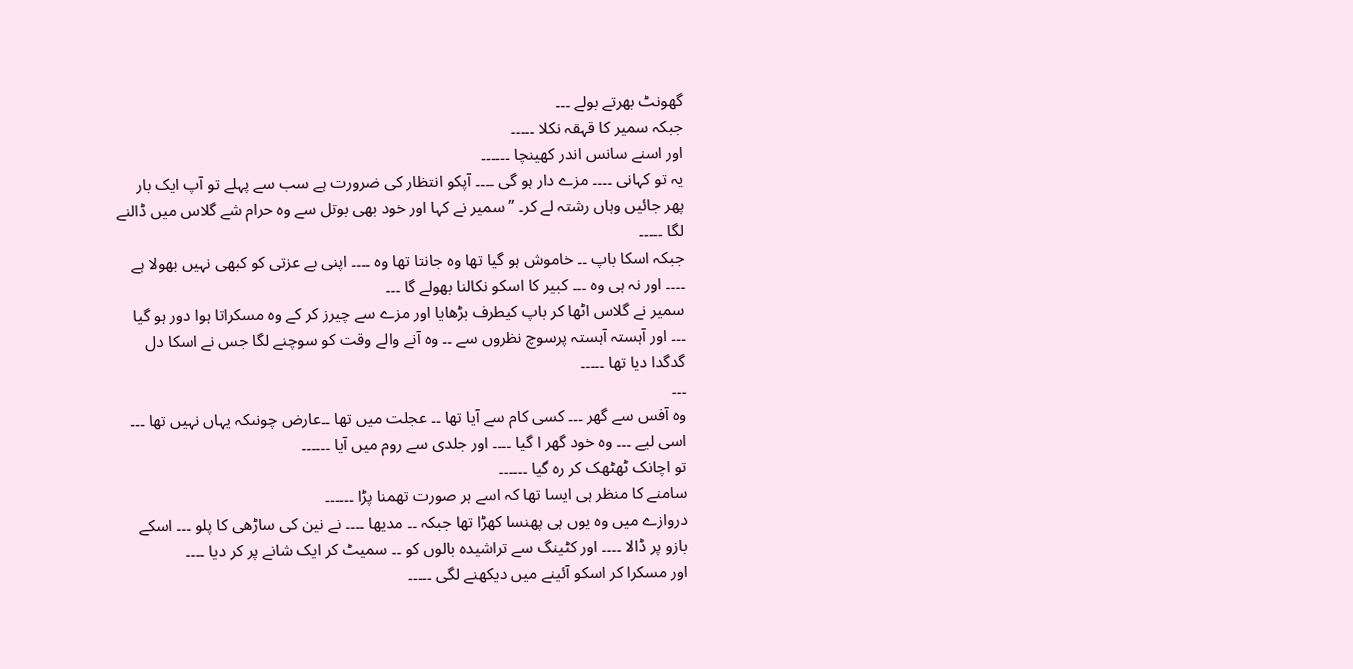گھونٹ بھرتے بولے ۔۔۔
جبکہ سمیر کا قہقہ نکلا ۔۔۔۔۔
اور اسنے سانس اندر کھینچا ۔۔۔۔۔۔
یہ تو کہانی ۔۔۔۔ مزے دار ہو گی ۔۔۔۔ آپکو انتظار کی ضرورت ہے سب سے پہلے تو آپ ایک بار پھر جائیں وہاں رشتہ لے کر۔ ” سمیر نے کہا اور خود بھی بوتل سے وہ حرام شے گلاس میں ڈالنے لگا ۔۔۔۔۔
جبکہ اسکا باپ ۔۔ خاموش ہو گیا تھا وہ جانتا تھا وہ ۔۔۔۔ اپنی بے عزتی کو کبھی نہیں بھولا ہے ۔۔۔۔ اور نہ ہی وہ ۔۔۔ کبیر کا اسکو نکالنا بھولے گا ۔۔۔
سمیر نے گلاس اٹھا کر باپ کیطرف بڑھایا اور مزے سے چیرز کر کے وہ مسکراتا ہوا دور ہو گیا ۔۔۔ اور آہستہ آہستہ پرسوچ نظروں سے ۔۔ وہ آنے والے وقت کو سوچنے لگا جس نے اسکا دل گدگدا دیا تھا ۔۔۔۔۔
۔۔۔
وہ آفس سے گھر ۔۔۔ کسی کام سے آیا تھا ۔۔ عجلت میں تھا ۔۔عارض چونںکہ یہاں نہیں تھا ۔۔۔ اسی لیے ۔۔۔ وہ خود گھر ا گیا ۔۔۔۔ اور جلدی سے روم میں آیا ۔۔۔۔۔۔
تو اچانک ٹھٹھک کر رہ گیا ۔۔۔۔۔۔
سامنے کا منظر ہی ایسا تھا کہ اسے ہر صورت تھمنا پڑا ۔۔۔۔۔۔
دروازے میں وہ یوں ہی پھنسا کھڑا تھا جبکہ ۔۔ مدیھا ۔۔۔۔ نے نین کی ساڑھی کا پلو ۔۔۔ اسکے بازو پر ڈالا ۔۔۔۔ اور کٹینگ سے تراشیدہ بالوں کو ۔۔ سمیٹ کر ایک شانے پر کر دیا ۔۔۔۔
اور مسکرا کر اسکو آئینے میں دیکھنے لگی ۔۔۔۔۔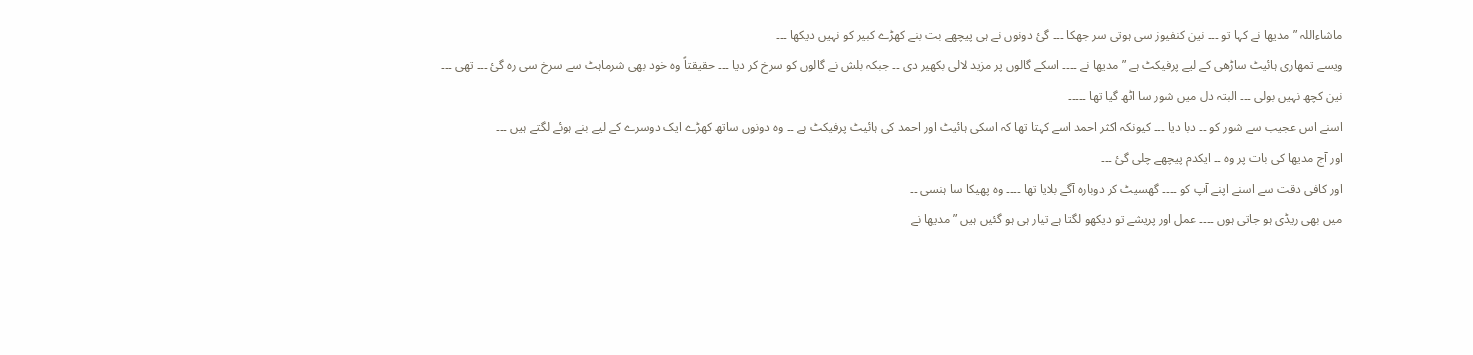ماشاءاللہ ” مدیھا نے کہا تو ۔۔۔ نین کنفیوز سی ہوتی سر جھکا ۔۔۔ گئ دونوں نے ہی پیچھے بت بنے کھڑے کبیر کو نہیں دیکھا ۔۔۔
ویسے تمھاری ہائیٹ ساڑھی کے لیے پرفیکٹ ہے ” مدیھا نے ۔۔۔۔ اسکے گالوں پر مزید لالی بکھیر دی ۔۔ جبکہ بلش نے گالوں کو سرخ کر دیا ۔۔۔ حقیقتاً وہ خود بھی شرماہٹ سے سرخ سی رہ گئ ۔۔۔ تھی ۔۔۔
نین کچھ نہیں بولی ۔۔۔ البتہ دل میں شور سا اٹھ گیا تھا ۔۔۔۔۔
اسنے اس عجیب سے شور کو ۔۔ دبا دیا ۔۔۔ کیونکہ اکثر احمد اسے کہتا تھا کہ اسکی ہائیٹ اور احمد کی ہائیٹ پرفیکٹ ہے ۔۔ وہ دونوں ساتھ کھڑے ایک دوسرے کے لیے بنے ہوئے لگتے ہیں ۔۔۔
اور آج مدیھا کی بات پر وہ ۔۔ ایکدم پیچھے چلی گئ ۔۔۔
اور کافی دقت سے اسنے اپنے آپ کو ۔۔۔۔ گھسیٹ کر دوبارہ آگے بلایا تھا ۔۔۔۔ وہ پھیکا سا ہنسی ۔۔
میں بھی ریڈی ہو جاتی ہوں ۔۔۔۔ عمل اور پریشے تو دیکھو لگتا ہے تیار ہی ہو گئیں ہیں ” مدیھا نے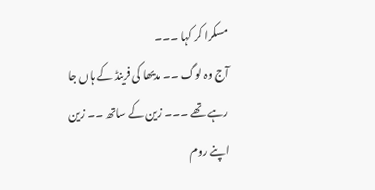مسکرا کر کہا ۔۔۔
آج وہ لوگ ۔۔ مدیھا کی فرینڈ کے ہاں جا رہے تھے ۔۔۔ زین کے ساتھ ۔۔ زین اپنے روم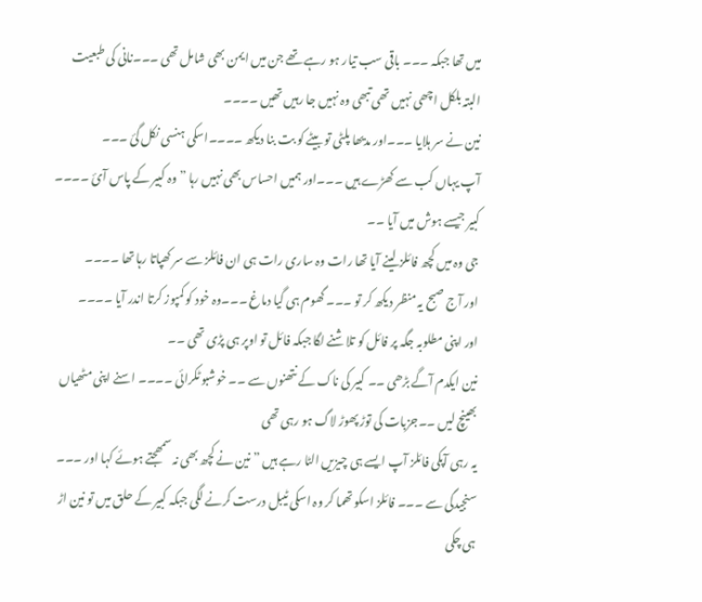میں تھا جبکہ ۔۔۔ باقی سب تیار ہو رہے تھے جن میں ایمن بھی شامل تھی ۔۔۔نانی کی طبعیت البتہ بلکل اچھی نہیں تھی تبھی وہ نہیں جا رہیں تھیں ۔۔۔۔
نین نے سر ہلایا ۔۔۔اور مدیھا پلٹی تو بیٹے کو بت بنا دیکھ ۔۔۔۔اسکی ہنسی نکل گئ ۔۔۔
آپ یہاں کب سے کھڑے ہیں ۔۔۔اور ہمیں احساس بھی نہیں رہا ” وہ کبیر کے پاس آئ ۔۔۔۔
کبیر جیسے ہوش میں آیا ۔۔
جی وہ میں کچھ فائلز لینے آیا تھا رات وہ ساری رات ہی ان فائلز سے سر کھپاتا رہا تھا ۔۔۔۔
اور آج صبح یہ منظر دیکھ کر تو ۔۔۔ گھوم ہی گیا دماغ ۔۔۔وہ خود کو کمپوز کرتا اندر آیا ۔۔۔۔
اور اپنی مطلوبہ جگہ پر فائل کو تلاشنے لگا جبکہ فائل تو اوپر ہی پڑی تھی ۔۔
نین ایکدم آگے بڑھی ۔۔ کبیر کی ناک کے نتھنوں سے ۔۔ خوشبو ٹکرائی ۔۔۔۔ اسنے اپنی مٹھیاں بھینچ لیں ۔۔جزبات کی توڑ پھوڑ لاگ ہو رہی تھی
یہ رہی آپکی فائلز آپ ایسے ہی چیزیں الٹا رہے ہیں ” نین نے کچھ بھی نہ سمھجتے ہوئے کہا اور ۔۔۔ سنجیدگی سے ۔۔۔ فائلز اسکو تھما کر وہ اسکی ٹیبل درست کرنے لگی جبکہ کبیر کے حلق میں تو نین اڑ ہی چکی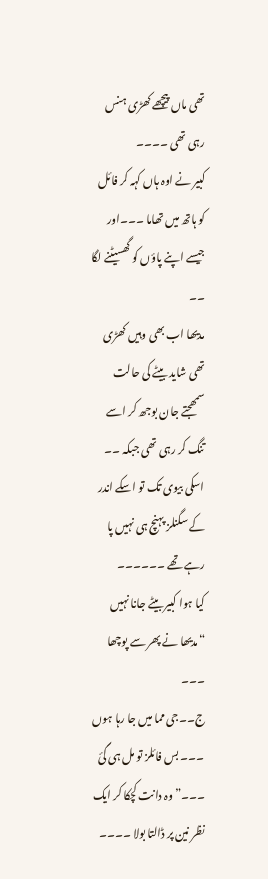تھی ماں پیچھے کھڑی ہنس رہی تھی ۔۔۔۔
کبیر نے اوہ ہاں کہہ کر فائل کو ہاتھ میں تھاما ۔۔۔اور جیسے اپنے پاؤں کو گھسیٹنے لگا ۔۔
مدیھا اب بھی وہیں کھڑی تھی شاید بیٹے کی حالت سمھجتے جان بوجھ کر اسے تنگ کر رہی تھی جبکہ ۔۔ اسکی بیوی تک تو اسکے اندر کے سگنلز پہنچ ہی نہیں پا رہے تھے ۔۔۔۔۔۔
کیا ہوا کبیر بیٹے جانا نہیں “مدیھا نے پھر سے پوچھا ۔۔۔
ج۔۔جی مما میں جا رہا ہوں ۔۔۔ بس فائلز تو مل ہی گئ ۔۔۔” وہ دانت کچکا کر ایک نظر نین پر ڈالتا بولا ۔۔۔۔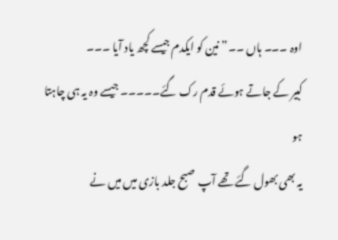اوہ ۔۔۔ ہاں ۔۔” نین کو ایکدم جیسے کچھ یاد آیا ۔۔۔
کبیر کے جاتے ہوئے قدم رک گئے۔۔۔۔۔ جیسے وہ یہ ہی چاہتا ہو
یہ بھی بھول گئے تھے آپ صبح جلد بازی میں میں نے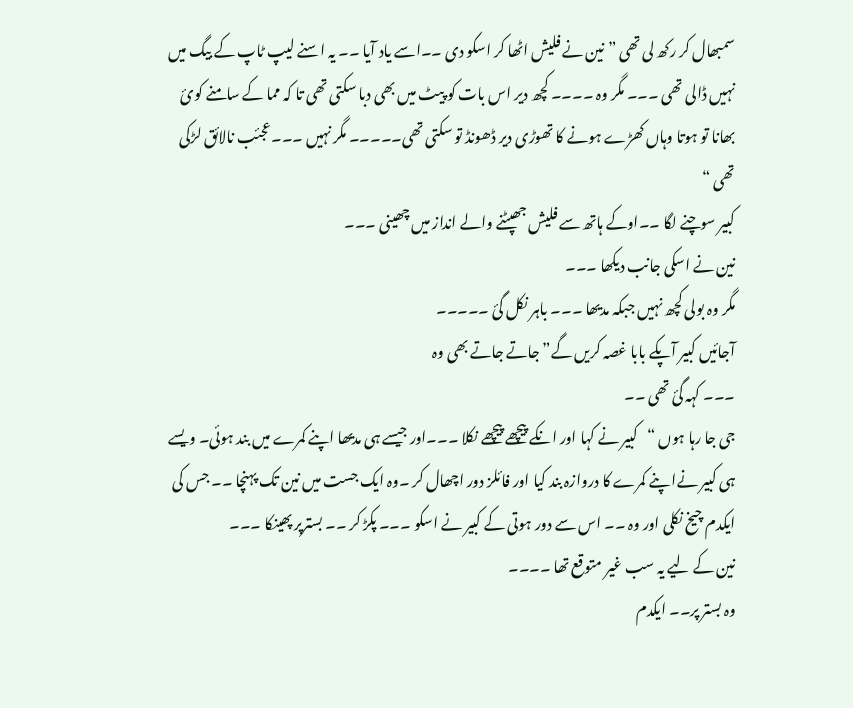سمبھال کر رکھ لی تھی ” نین نے فلیش اٹھا کر اسکو دی ۔۔اسے یاد آیا ۔۔ یہ اسنے لیپ ٹاپ کے بیگ میں نہیں ڈالی تھی ۔۔۔ مگر وہ ۔۔۔۔ کچھ دیر اس بات کو پیٹ میں بھی دبا سکتی تھی تا کہ مما کے سامنے کوئ بھانا تو ہوتا وہاں کھڑے ہونے کا تھوڑی دیر ڈھونڈ تو سکتی تھی۔۔۔۔۔ مگر نہیں ۔۔۔عجئب نالائق لڑکی تھی “
کبیر سوچنے لگا ۔۔اوکے ہاتھ سے فلیش جھپٹنے والے انداز میں چھینی ۔۔۔
نین نے اسکی جانب دیکھا ۔۔۔
مگر وہ بولی کچھ نہیں جبکہ مدیھا ۔۔۔ باہر نکل گئ ۔۔۔۔۔
آجائیں کبیر آپکے بابا غصہ کریں گے” جاتے جاتے بھی وہ
۔۔۔ کہہ گئ تھی ۔۔
جی جا رہا ہوں “کبیر نے کہا اور انکے پیچھے پیچھے نکلا ۔۔۔اور جیسے ہی مدیھا اپنے کمرے میں بند ہوئی۔ ویسے ہی کبیر نےا پنے کمرے کا دروازہ بند کیا اور فائلز دور اچھال کر ۔وہ ایک جست میں نین تک پہنچا ۔۔ جس کی ایکدم چیخ نکلی اور وہ ۔۔ اس سے دور ہوتی کے کبیر نے اسکو ۔۔۔ پکڑ کر ۔۔ بسترپر پھینکا ۔۔۔
نین کے لیے یہ سب غیر متوقع تھا ۔۔۔۔
وہ بستر پر۔۔ ایکدم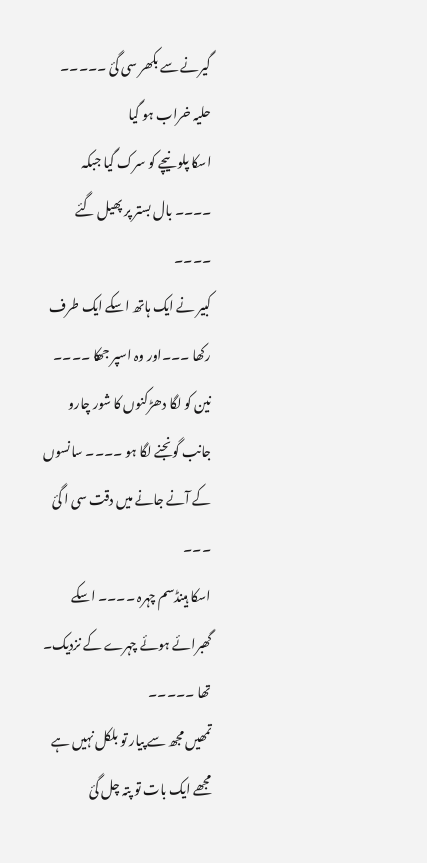گیرنے سے بکھر سی گئ ۔۔۔۔۔ حلیہ خراب ہو گیا
اسکا پلو نیچے کو سرک گیا جبکہ ۔۔۔۔ بال بستر پر پھیل گئے ۔۔۔۔
کبیر نے ایک ہاتھ اسکے ایک طرف رکھا ۔۔۔اور وہ اسپر جھکا ۔۔۔۔
نین کو لگا دھڑکنوں کا شور چارو جانب گونجنے لگا ہو ۔۔۔۔ سانسوں کے آنے جانے میں دقت سی ا گئ ۔۔۔
اسکا ہینڈسم چہرہ ۔۔۔۔ اسکے گھبرائے ہوئے چہرے کے نزدیک۔ تھا ۔۔۔۔۔
تمھیں مجھ سے پیار تو بلکل نہیں ہے مجھے ایک بات تو پتہ چل گئ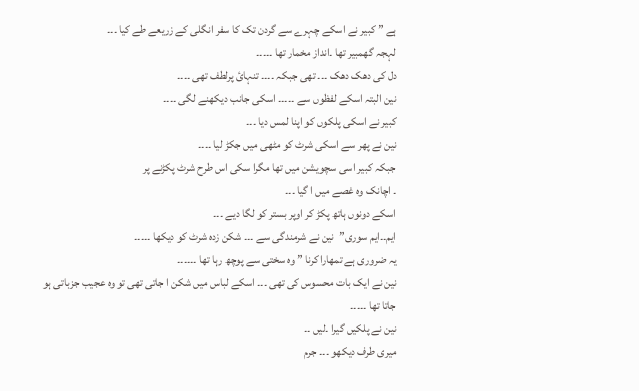ہے ” کبیر نے اسکے چہرے سے گردن تک کا سفر انگلی کے زریعے طے کیا ۔۔۔
لہجہ گھمبیر تھا ۔انداز مخمار تھا ۔۔۔۔۔
دل کی دھک دھک ۔۔۔ تھی جبکہ ۔۔۔۔ تنہائ پرلطف تھی ۔۔۔۔
نین البتہ اسکے لفظوں سے ۔۔۔۔۔ اسکی جانب دیکھنے لگی ۔۔۔۔
کبیر نے اسکی پلکوں کو اپنا لمس دیا ۔۔۔
نین نے پھر سے اسکی شرٹ کو مٹھی میں جکڑ لیا ۔۔۔۔
جبکہ کبیر اسی سچویشن میں تھا مگرا سکی اس طرح شرٹ پکڑنے پر
۔ اچانک وہ غصے میں ا گیا ۔۔۔
اسکے دونوں ہاتھ پکڑ کر اوپر بستر کو لگا دیے ۔۔۔
ایم۔۔ایم سوری”نین نے شرمندگی سے ۔۔۔ شکن زدہ شرٹ کو دیکھا ۔۔۔۔۔
یہ ضروری ہے تمھارا کرنا ” وہ سختی سے پوچھ رہا تھا ۔۔۔۔۔۔
نین نے ایک بات محسوس کی تھی ۔۔۔ اسکے لباس میں شکن ا جاتی تھی تو وہ عجیب جزباتی ہو جاتا تھا ۔۔۔۔۔
نین نے پلکیں گیرا ۔لیں ۔۔
میری طرف دیکھو ۔۔۔ جرم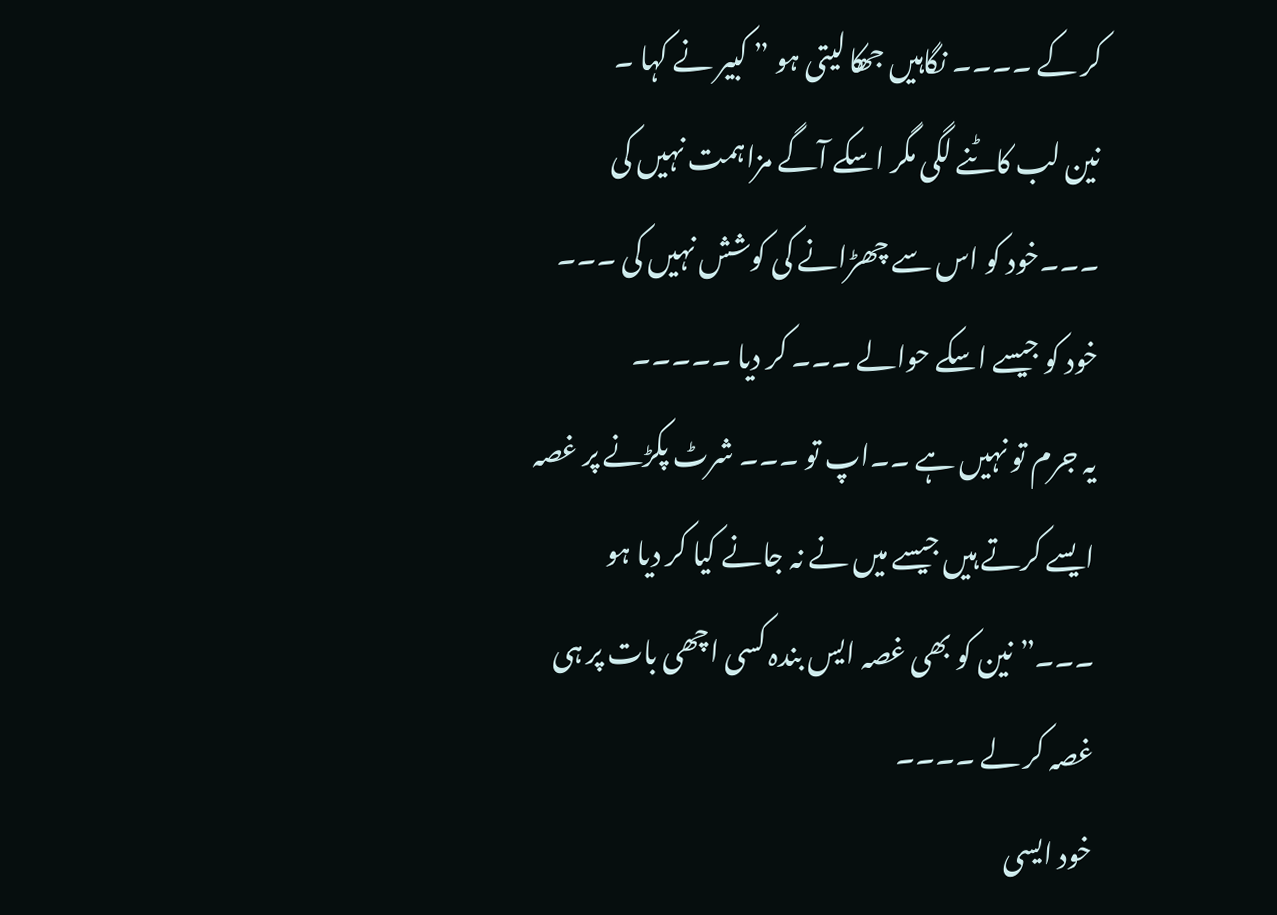کر کے ۔۔۔۔ نگاہیں جھکا لیتی ہو ” کبیر نے کہا ۔
نین لب کاٹنے لگی مگر اسکے آگے مزاہمت نہیں کی ۔۔۔خود کو اس سے چھڑانے کی کوشش نہیں کی ۔۔۔ خود کو جیسے اسکے حوالے ۔۔۔ کر دیا ۔۔۔۔۔
یہ جرم تو نہیں ہے ۔۔اپ تو ۔۔۔ شرٹ پکڑنے پر غصہ ایسے کرتے ہیں جیسے میں نے نہ جانے کیا کر دیا ہو ۔۔۔”نین کو بھی غصہ ایس بندہ کسی اچھی بات پر ہی غصہ کر لے ۔۔۔۔
خود ایسی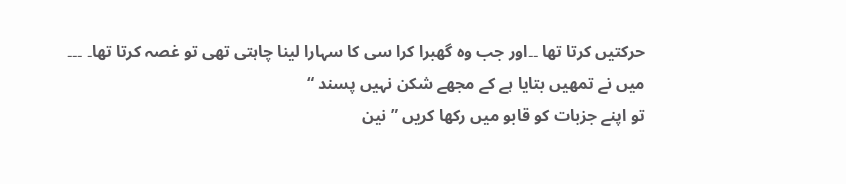حرکتیں کرتا تھا ۔۔اور جب وہ گھبرا کرا سی کا سہارا لینا چاہتی تھی تو غصہ کرتا تھا۔ ۔۔۔
میں نے تمھیں بتایا ہے کے مجھے شکن نہیں پسند “
تو اپنے جزبات کو قابو میں رکھا کریں ” نین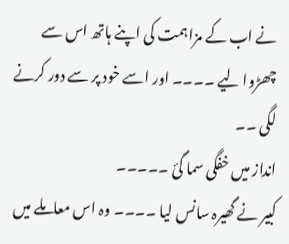نے اب کے مزاہمت کی اپنے ہاتھ اس سے چھڑوا لیے ۔۔۔۔ اور اسے خود پر سے دور کرنے لگی ۔۔
انداز میں خفگی سما گئ ۔۔۔۔۔
کبیر نے گھیرہ سانس لیا ۔۔۔۔ وہ اس معاملے میں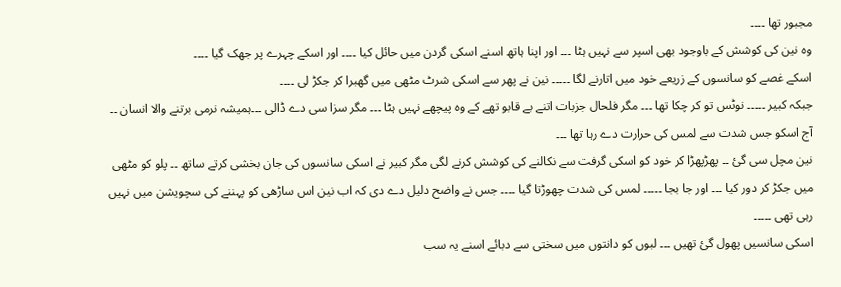مجبور تھا ۔۔۔۔
وہ نین کی کوشش کے باوجود بھی اسپر سے نہیں ہٹا ۔۔۔ اور اپنا ہاتھ اسنے اسکی گردن میں حائل کیا ۔۔۔۔ اور اسکے چہرے پر جھک گیا ۔۔۔۔
اسکے غصے کو سانسوں کے زریعے خود میں اتارنے لگا ۔۔۔۔۔ نین نے پھر سے اسکی شرٹ مٹھی میں گھبرا کر جکڑ لی ۔۔۔۔
جبکہ کبیر ۔۔۔۔۔ نوٹس تو کر چکا تھا ۔۔۔ مگر فلحال جزبات اتنے بے قابو تھے کے وہ پیچھے نہیں ہٹا ۔۔۔ مگر سزا سی دے ڈالی ۔۔۔ہمیشہ نرمی برتنے والا انسان ۔۔ آج اسکو جس شدت سے لمس کی حرارت دے رہا تھا ۔۔۔
نین مچل سی گئ ۔۔ پھڑپھڑا کر خود کو اسکی گرفت سے نکالنے کی کوشش کرنے لگی مگر کبیر نے اسکی سانسوں کی جان بخشی کرتے ساتھ ۔۔ پلو کو مٹھی میں جکڑ کر دور کیا ۔۔۔ اور جا بجا ۔۔۔۔۔ لمس کی شدت چھوڑتا گیا ۔۔۔۔ جس نے واضح دلیل دے دی کہ اب نین اس ساڑھی کو پہننے کی سچویشن میں نہیں رہی تھی ۔۔۔۔۔
اسکی سانسیں پھول گئ تھیں ۔۔۔ لبوں کو دانتوں میں سختی سے دبائے اسنے یہ سب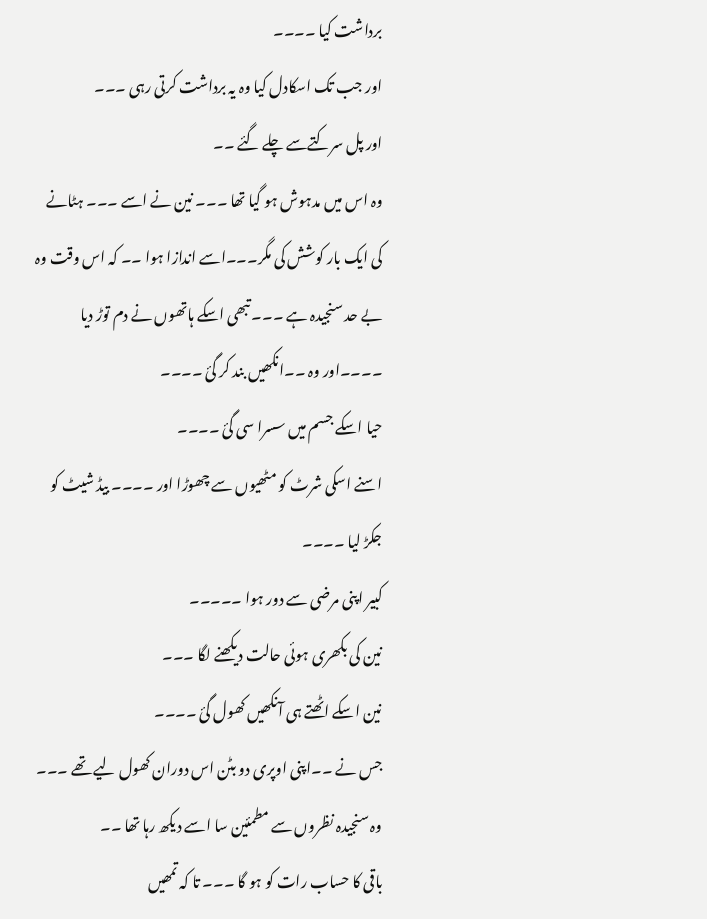برداشت کیا ۔۔۔۔
اور جب تک اسکادل کیا وہ یہ برداشت کرتی رہی ۔۔۔
اور پل سرکتےسے چلے گئے ۔۔
وہ اس میں مدہوش ہو گیا تھا ۔۔۔ نین نے اسے ۔۔۔ ہٹانے کی ایک بار کوشش کی مگر۔۔۔اسے اندازا ہوا ۔۔ کہ اس وقت وہ بے حد سنجیدہ ہے ۔۔۔ تبھی اسکے ہاتھوں نے دم توڑ دیا ۔۔۔۔اور وہ ۔۔انکھیں بند کر گئ ۔۔۔۔
حیا اسکے جسم میں سسرا سی گئ ۔۔۔۔
اسنے اسکی شرٹ کو مٹھیوں سے چھوڑا اور ۔۔۔۔ بیڈ شیٹ کو جکڑ لیا ۔۔۔۔
کبیر اپنی مرضی سے دور ہوا ۔۔۔۔۔
نین کی بکھری ہوئی حالت دیکھنے لگا ۔۔۔
نین اسکے اٹھتے ہی آنکھیں کھول گئ ۔۔۔۔
جس نے ۔۔اپنی اوپری دو بٹن اس دوران کھول لیے تھے ۔۔۔
وہ سنجیدہ نظروں سے مطمئین سا اسے دیکھ رہا تھا ۔۔
باقی کا حساب رات کو ہو گا ۔۔۔ تا کہ تمھیں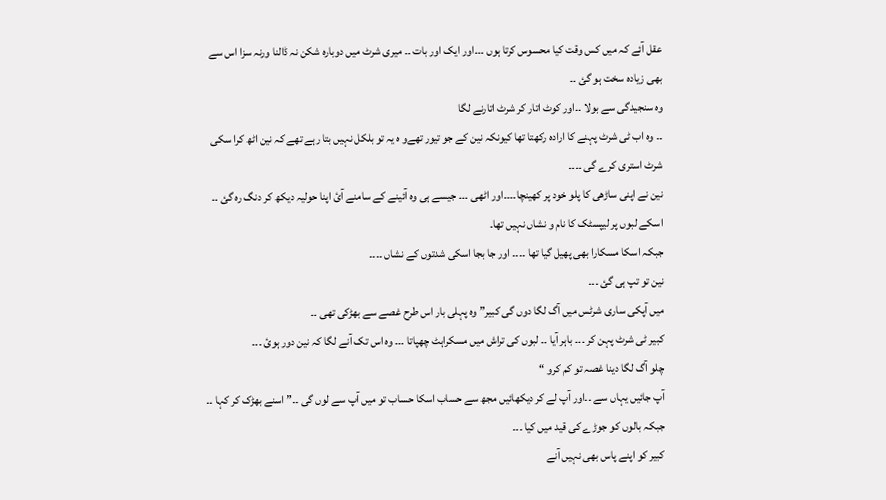عقل آئے کہ میں کس وقت کیا محسوس کرتا ہوں ۔۔۔اور ایک اور بات ۔۔ میری شرٹ میں دوبارہ شکن نہ ڈالنا ورنہ سزا اس سے بھی زیادہ سخت ہو گئ ۔۔
وہ سنجیدگی سے بولا ۔۔اور کوٹ اتار کر شرٹ اتارنے لگا
۔۔ وہ اب ٹی شرٹ پہنے کا ارادہ رکھتا تھا کیونکہ نین کے جو تیور تھےو ہ یہ تو بلکل نہیں بتا رہے تھے کہ نین اٹھ کرا سکی شرٹ استری کرے گی ۔۔۔۔
نین نے اپنی ساڑھی کا پلو خود پر کھینچا۔۔۔۔اور اٹھی ۔۔۔ جیسے ہی وہ آئینے کے سامنے آئ اپنا حولیہ دیکھ کر دنگ رہ گئ ۔۔
اسکے لبوں پر لیپسٹک کا نام و نشاں نہیں تھا۔
جبکہ اسکا مسکارا بھی پھیل گیا تھا ۔۔۔۔ اور جا بجا اسکی شدتوں کے نشاں ۔۔۔۔
نین تو تپ ہی گئ ۔۔۔
میں آپکی ساری شرٹس میں آگ لگا دوں گی کبیر” وہ پہلی بار اس طرح غصے سے بھڑکی تھی ۔۔
کبیر ٹی شرٹ پہن کر ۔۔۔ باہر آیا ۔۔ لبوں کی تراش میں مسکراہٹ چھپاتا ۔۔۔ وہ اس تک آنے لگا کہ نین دور ہوئ ۔۔۔
چلو آگ لگا دینا غصہ تو کم کرو “
آپ جائیں یہاں سے ۔۔اور آپ لے کر دیکھائیں مجھ سے حساب اسکا حساب تو میں آپ سے لوں گی ۔۔” اسنے بھڑک کر کہا ۔۔
جبکہ بالوں کو جوڑے کی قید میں کیا ۔۔۔
کبیر کو اپنے پاس بھی نہیں آنے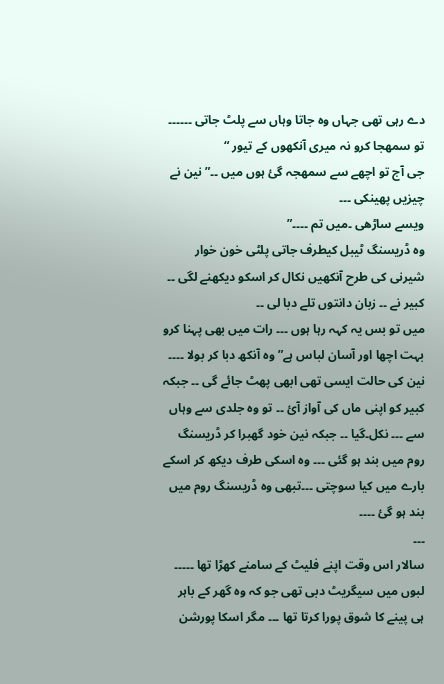دے رہی تھی جہاں وہ جاتا وہاں سے پلٹ جاتی ۔۔۔۔۔۔
تو سمھجا کرو نہ میری آنکھوں کے تیور “
جی آج تو اچھے سے سمھجہ گئ ہوں میں ۔۔” نین نے چیزیں پھینکی ۔۔۔
ویسے ساڑھی ۔میں تم ۔۔۔۔”
وہ ڈریسنگ ٹیبل کیطرف جاتی پلٹی خون خوار شیرنی کی طرح آنکھیں نکال کر اسکو دیکھنے لگی ۔۔ کبیر نے ۔۔ زبان دانتوں تلے دبا لی ۔۔
میں تو بس یہ کہہ رہا ہوں ۔۔۔ رات میں بھی پہنا کرو بہت اچھا اور آسان لباس ہے” وہ آنکھ دبا کر بولا ۔۔۔۔
نین کی حالت ایسی تھی ابھی پھٹ جائے گی ۔۔ جبکہ کبیر کو اپنی ماں کی آواز آئ ۔۔ تو وہ جلدی سے وہاں سے ۔۔۔ نکل۔گیا ۔۔ جبکہ نین خود گھبرا کر ڈریسنگ روم میں بند ہو گئی ۔۔۔ وہ اسکی طرف دیکھ کر اسکے بارے میں کیا سوچتی ۔۔۔تبھی وہ ڈریسنگ روم میں بند ہو گئ ۔۔۔۔
۔۔۔
سالار اس وقت اپنے فلیٹ کے سامنے کھڑا تھا ۔۔۔۔۔
لبوں میں سیگریٹ دبی تھی جو کہ وہ گھر کے باہر ہی پینے کا شوق پورا کرتا تھا ۔۔۔ مگر اسکا پورشن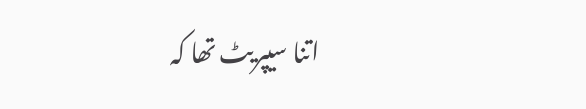اتنا سیپریٹ تھا کہ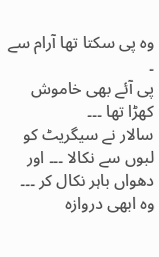وہ پی سکتا تھا آرام سے ۔
پی آئے بھی خاموش کھڑا تھا ۔۔۔
سالار نے سیگریٹ کو لبوں سے نکالا ۔۔۔ اور دھواں باہر نکال کر ۔۔۔ وہ ابھی دروازہ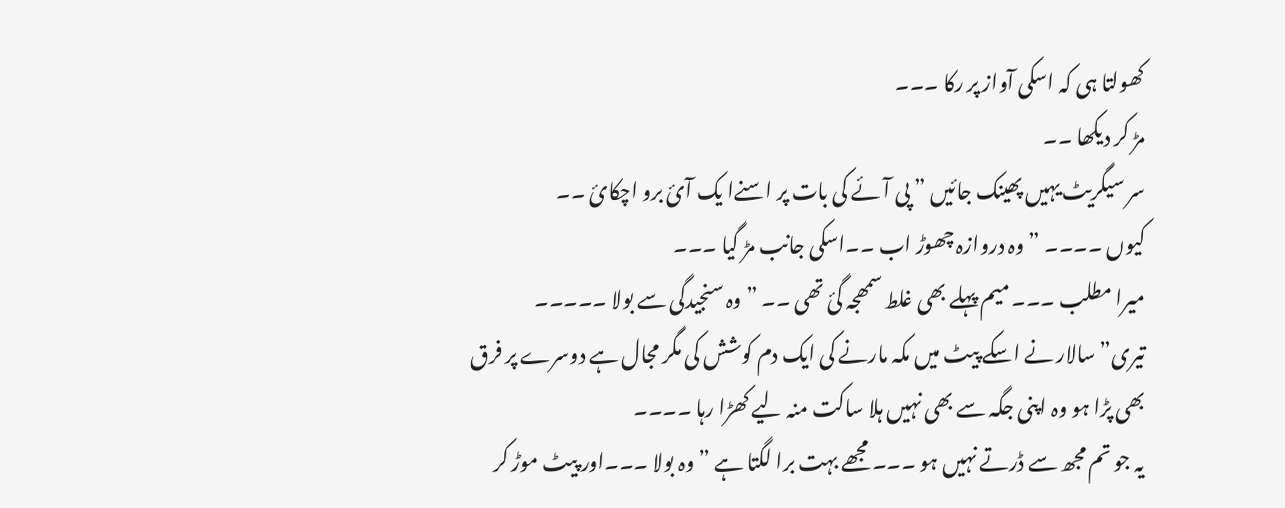کھولتا ہی کہ اسکی آواز پر رکا ۔۔۔
مڑ کر دیکھا ۔۔
سر سیگریٹ یہیں پھینک جائیں ” پی آئے کی بات پر اسنےا یک آئ برو اچکائ ۔۔
کیوں ۔۔۔۔ ” وہ دروازہ چھوڑ اب ۔۔اسکی جانب مڑ گیا ۔۔۔
میرا مطلب ۔۔۔ میم پہلے بھی غلط سمھجہ گئ تھی ۔۔ ” وہ سنجیدگی سے بولا ۔۔۔۔۔
تیری” سالار نے اسکے پیٹ میں مکہ مارنے کی ایک دم کوشش کی مگر مجال ہے دوسرے پر فرق بھی پڑا ہو وہ اپنی جگہ سے بھی نہیں ہلا ساکت منہ لیے کھڑا رہا ۔۔۔۔
یہ جو تم مجھ سے ڈرتے نہیں ہو ۔۔۔ مجھے بہت برا لگتا ہے ” وہ بولا ۔۔۔اور پیٹ موڑ کر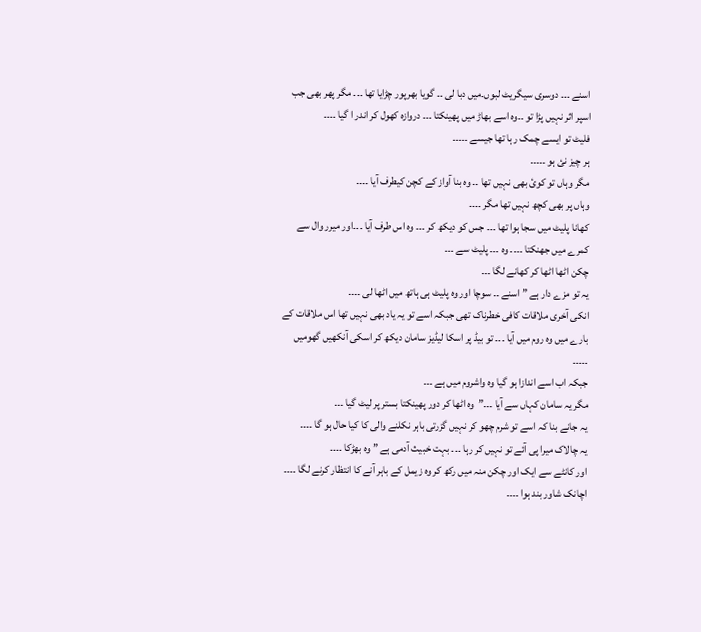اسنے ۔۔۔ دوسری سیگریٹ لبوں۔میں دبا لی ۔۔ گویا بھرپور چڑایا تھا ۔۔۔ مگر پھر بھی جب اسپر اثر نہیں پڑا تو ۔۔وہ اسے بھاڑ میں پھینکتا ۔۔۔ دروازہ کھول کر اندر ا گیا ۔۔۔۔
فلیٹ تو ایسے چمک رہا تھا جیسے ۔۔۔۔۔
ہر چیز نئ ہو ۔۔۔۔۔
مگر وہاں تو کوئ بھی نہیں تھا ۔۔ وہ بنا آواز کے کچن کیطرف آیا ۔۔۔۔
وہاں پر بھی کچھ نہیں تھا مگر ۔۔۔۔
کھانا پلیٹ میں سجا ہوا تھا ۔۔۔ جس کو دیکھ کر ۔۔۔ وہ اس طرف آیا ۔۔۔اور میرر وال سے کمرے میں جھنکتا ۔۔۔۔ وہ ۔۔۔ پلیٹ سے ۔۔۔
چکن اٹھا اٹھا کر کھانے لگا ۔۔۔
یہ تو مزے دار ہے ” اسنے ۔۔ سوچا اور وہ پلیٹ ہی ہاتھ میں اٹھا لی ۔۔۔۔
انکی آخری ملاقات کافی خطرناک تھی جبکہ اسے تو یہ یاد بھی نہیں تھا اس ملاقات کے بارے میں وہ روم میں آیا ۔۔۔ تو بیڈ پر اسکا لیڈیز سامان دیکھ کر اسکی آنکھیں گھومیں ۔۔۔۔۔
جبکہ اب اسے اندازا ہو گیا وہ واشروم میں ہے ۔۔۔
مگر یہ سامان کہاں سے آیا ۔۔۔”وہ اٹھا کر دور پھینکتا بستر پر لیٹ گیا ۔۔۔
یہ جانے بنا کہ اسے تو شرم چھو کر نہیں گزرتی باہر نکلنے والی کا کیا حال ہو گا ۔۔۔۔
یہ چالاک میرا پی آئے تو نہیں کر رہا ۔۔۔ بہت خبیث آدمی ہے ” وہ بھڑکا ۔۔۔۔
اور کانٹے سے ایک اور چکن منہ میں رکھ کر وہ زیمل کے باہر آنے کا انتظار کرنے لگا ۔۔۔۔
اچانک شاور بند ہوا ۔۔۔۔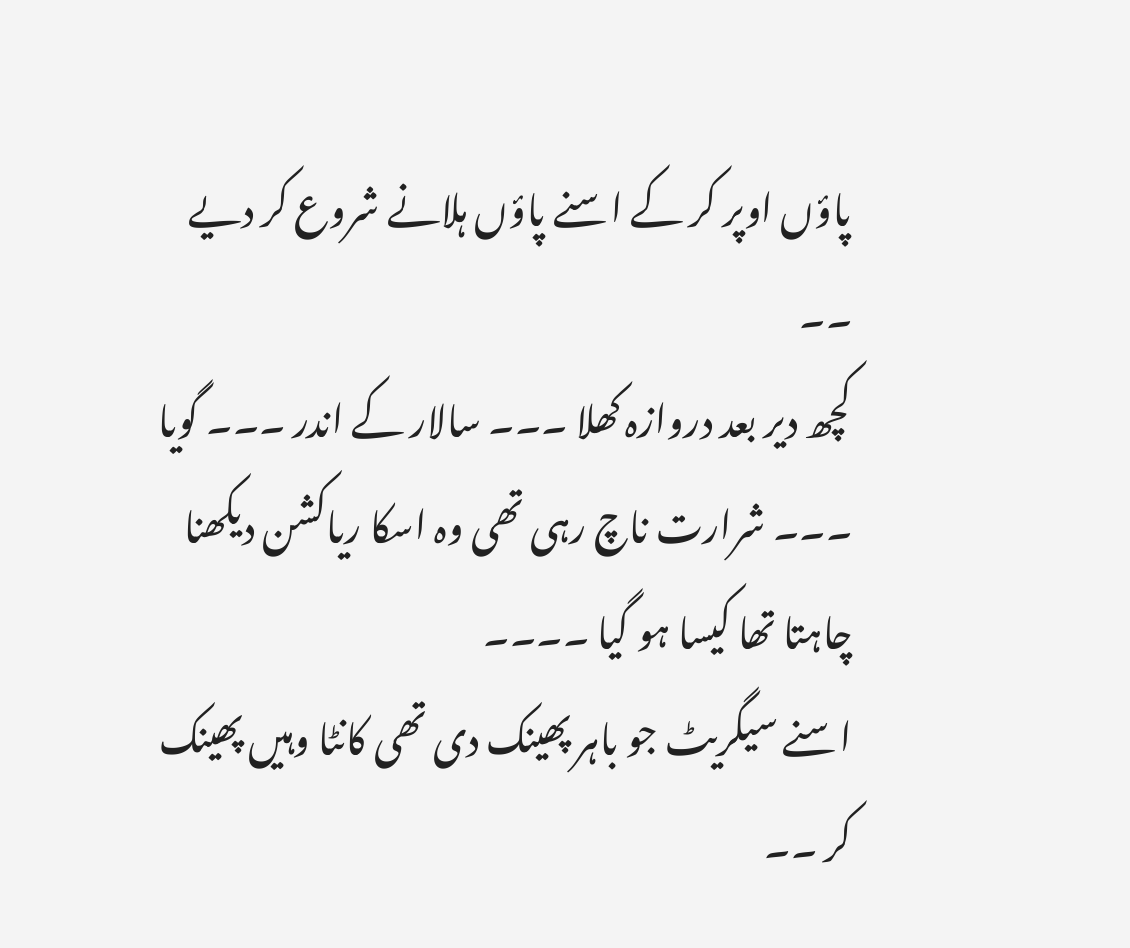پاؤں اوپر کر کے اسنے پاؤں ہلانے شروع کر دیے ۔۔
کچھ دیر بعد دروازہ کھلا ۔۔۔ سالار کے اندر ۔۔۔ گویا ۔۔۔ شرارت ناچ رہی تھی وہ اسکا ریاکشن دیکھنا چاہتا تھا کیسا ہو گیا ۔۔۔۔
اسنے سیگریٹ جو باہر پھینک دی تھی کانٹا وہیں پھینک کر ۔۔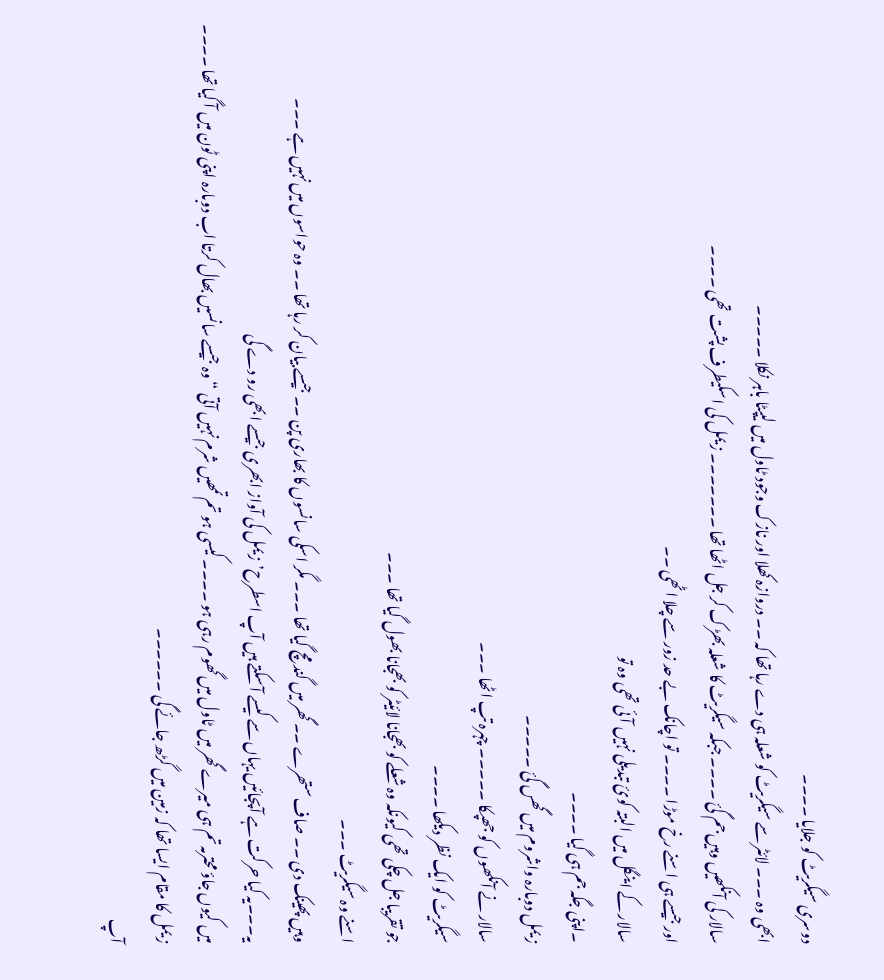دوسری سیگریٹ کو جلایا ۔۔۔۔
ابھی وہ ۔۔۔ لائٹر سے سیگریٹ کو شعلہ ہی دے رہا تھا کہ ۔۔ دروازہ کھلا اور نازک وجود ٹاول میں لیپٹا باہر نکلا ۔۔۔۔۔
سالار کی آنکھیں وہیں جم گئ ۔۔۔۔ جبکہ سیگریٹ کا شعلہ بھڑک کر جل اٹھا تھا ۔۔۔۔۔۔۔ زیمل کی اسکیطرف پشت تھی ۔۔۔۔
اور جیسے ہی اسنے رخ موڑا ۔۔۔۔ تو اچانک بے حد زور سے چلا اٹھی ۔۔
سالار کے اینگل میں البتہ کوئ تبدیلی نہیں آئی تھی وہ تو
۔اپنی جگہ جم ہی گیا ۔۔۔۔
زیمل دوبارہ واشروم میں گھس گئ ۔۔۔۔۔
سالار نے آنکھوں کو جھپکا ۔۔۔۔۔ چہرہ تپ اٹھا ۔۔۔
سیگریٹ کو ایک نظر دیکھا ۔۔۔۔
جو تقریبا جل چکی تھی کیونکہ وہ شعلے کو بھجانا لائیٹر کو بھجانا بھول گیا تھا ۔۔۔
اسنے وہ سیگریٹ ۔۔۔
وہیں پھینک دی ۔۔ صاف ستھرے ۔۔ گھر میں گند مچ گیا تھا ۔۔۔ مگر اسکی سانسوں کا بھاری پن ۔۔ جیسے بیان کر رہا تھا ۔۔ وہ حواسوں میں نہیں ہے ۔۔۔
یہ۔۔۔یہ کیا حرکت ہے آپجائیں یہاں سے کیسے آ سکتے ہیں آپ اسطرح’زیمل کی آواز ابھری جیسے ابھی رو دے گی
میں کیوں جاؤ محترمہ تم ہی میرے گھر میں ٹاول میں گھوم رہی ہو ۔۔۔۔ کیسی ہو تم تمھیں شرم نہیں آتی “وہ جیسے سانسیں بھال کرتا اب دوبارہ اپنی ٹون میں آ گیا تھا ۔۔۔۔
زیمل کا مقام ایسا تھا کہ زمین میں گڑھ جائے گی ۔۔۔۔۔۔
آپ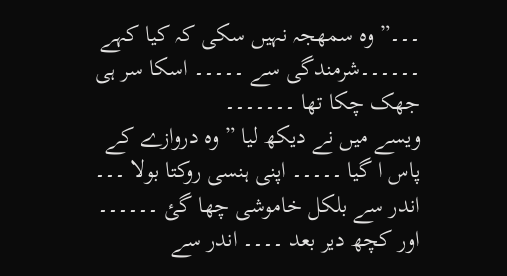۔۔۔” وہ سمھجہ نہیں سکی کہ کیا کہے ۔۔۔۔۔۔شرمندگی سے ۔۔۔۔۔ اسکا سر ہی جھک چکا تھا ۔۔۔۔۔۔۔
ویسے میں نے دیکھ لیا ” وہ دروازے کے پاس ا گیا ۔۔۔۔۔ اپنی ہنسی روکتا بولا ۔۔۔
اندر سے بلکل خاموشی چھا گئ ۔۔۔۔۔۔
اور کچھ دیر بعد ۔۔۔۔ اندر سے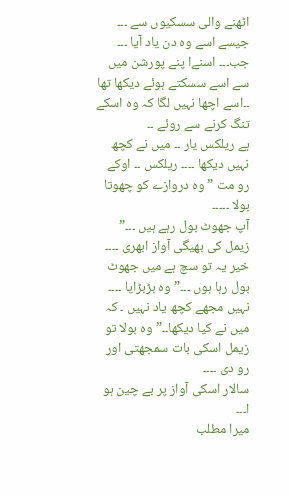اٹھنے والی سسکیوں سے ۔۔۔ جیسے اسے وہ دن یاد آیا ۔۔۔ جب۔۔۔ اسنےا پنے پورشن میں سے اسے سسکتے ہوئے دیکھا تھا ۔۔اسے اچھا نہیں لگا کہ وہ اسکے تنگ کرنے سے روئے ۔۔
ہے ریلکس یار ۔۔ میں نے کچھ نہیں دیکھا ۔۔۔۔ ریلکس ۔۔ اوکے رو مت ” وہ دروازے کو چھوتا بولا ۔۔۔۔۔
آپ جھوٹ بول رہے ہیں ۔۔۔” زیمل کی بھیگی آواز ابھری ۔۔۔۔
خیر یہ تو سچ ہے میں جھوٹ بول رہا ہوں ۔۔۔” وہ بڑبڑایا ۔۔۔۔
نہیں مجھے کچھ یاد نہیں ۔ کہ میں نے کیا دیکھا۔۔” وہ بولا تو زیمل اسکی بات سمجھتی اور رو دی ۔۔۔۔
سالار اسکی آواز پر بے چین ہو ا۔۔۔
میرا مطلب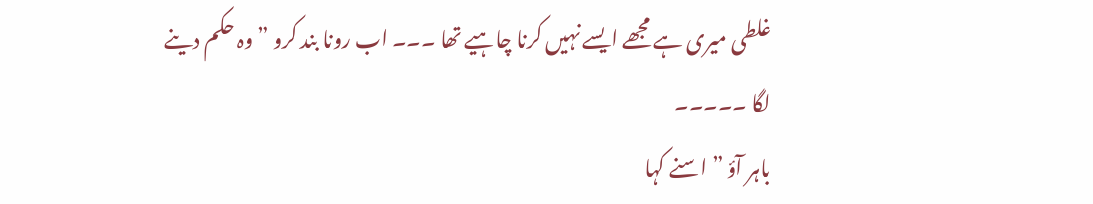غلطی میری ہے مجھے ایسے نہیں کرنا چاہیے تھا ۔۔۔ اب رونا بند کرو ” وہ حکم دینے لگا ۔۔۔۔۔
باہر آؤ ” اسنے کہا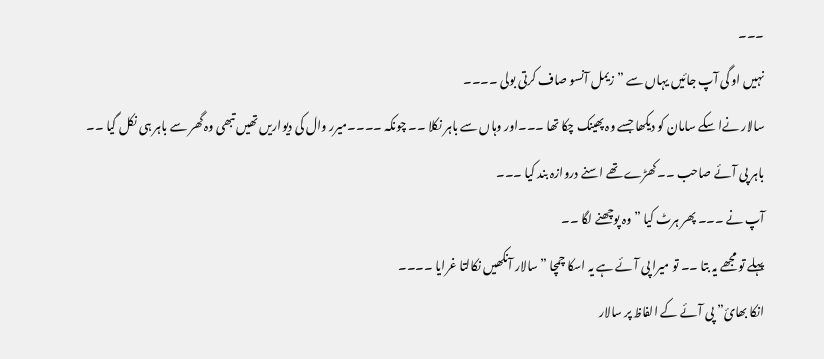۔۔۔
نہیں او گی آپ جائیں یہاں سے ” زیمل آنسو صاف کرتی بولی ۔۔۔۔
سالار نےا سکے سامان کو دیکھا جسے وہ پھینک چکا تھا ۔۔۔اور وہاں سے باہر نکلا ۔۔ چونکہ ۔۔۔۔میرر وال کی دیواریں تھیں تبھی وہ گھر سے باہر ہی نکل گیا ۔۔
باہر پی آئے صاحب ۔۔کھڑے تھے اسنے دروازہ بند کیا ۔۔۔
آپ نے ۔۔۔ پھر ہرٹ کیا ” وہ پوچھنے لگا ۔۔
پہلے تو مجھے یہ بتا ۔۔ تو میرا پی آئے ہے یہ اسکا چمچا ” سالار آنکھیں نکالتا غرایا ۔۔۔۔
انکا بھائ” پی آئے کے الفاظ پر سالار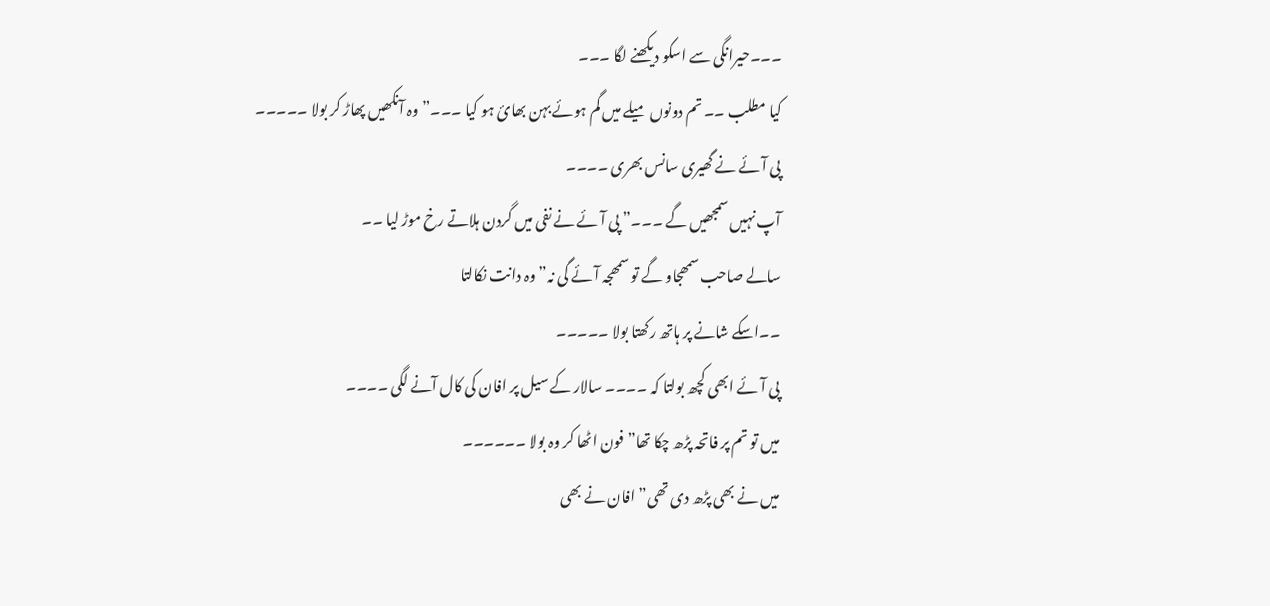۔۔۔حیرانگی سے اسکو دیکھنے لگا ۔۔۔
کیا مطلب ۔۔ تم دونوں میلے میں گم ہوئے بہن بھائ ہو کیا ۔۔۔” وہ آنکھیں پھاڑ کر بولا ۔۔۔۔۔
پی آئے نے گھیری سانس بھری ۔۔۔۔
آپ نہیں سمجھیں گے ۔۔۔” پی آئے نے نفی میں گردن ہلاتے رخ موڑ لیا ۔۔
سالے صاحب سمھجاو گے تو سمھجہ آئے گی نہ” وہ دانت نکالتا
۔۔اسکے شانے پر ہاتھ رکھتا بولا ۔۔۔۔۔
پی آئے ابھی کچھ بولتا کہ ۔۔۔۔ سالار کے سیل پر افان کی کال آنے لگی ۔۔۔۔
میں تو تم پر فاتحہ پڑھ چکا تھا” فون اٹھا کر وہ بولا ۔۔۔۔۔۔
میں نے بھی پڑھ دی تھی” افان نے بھی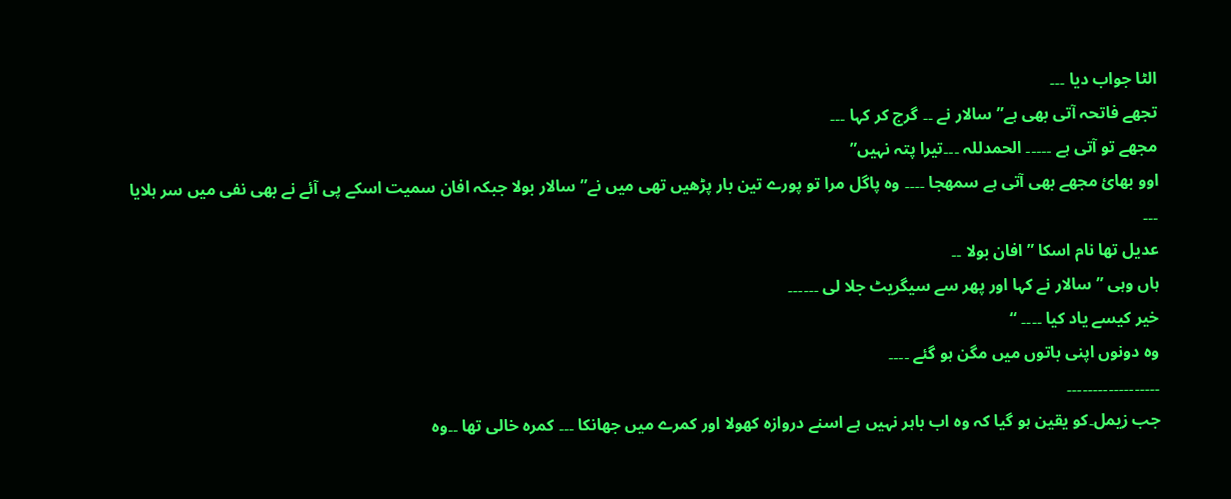الٹا جواب دیا ۔۔۔
تجھے فاتحہ آتی بھی ہے” سالار نے ۔۔ گرج کر کہا ۔۔۔
مجھے تو آتی ہے ۔۔۔۔۔ الحمدللہ ۔۔۔تیرا پتہ نہیں”
اوو بھائ مجھے بھی آتی ہے سمھجا ۔۔۔۔ وہ پاگل مرا تو پورے تین بار پڑھیں تھی میں نے” سالار بولا جبکہ افان سمیت اسکے پی آئے نے بھی نفی میں سر ہلایا ۔۔۔
عدیل تھا نام اسکا ” افان بولا ۔۔
ہاں وہی ” سالار نے کہا اور پھر سے سیگریٹ جلا لی ۔۔۔۔۔۔
خیر کیسے یاد کیا ۔۔۔۔ “
وہ دونوں اپنی باتوں میں مگن ہو گئے ۔۔۔۔
۔۔۔۔۔۔۔۔۔۔۔۔۔۔۔۔۔۔
جب زیمل۔کو یقین ہو گیا کہ وہ اب باہر نہیں ہے اسنے دروازہ کھولا اور کمرے میں جھانکا ۔۔۔ کمرہ خالی تھا ۔۔وہ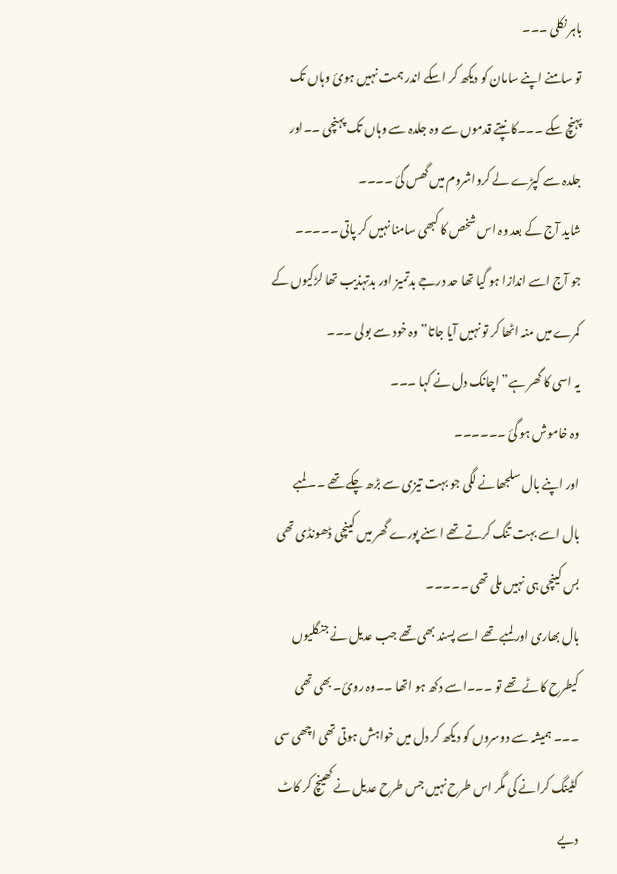باہر نکلی ۔۔۔
تو سامنے اپنے سامان کو دیکھ کر اسکے اندر ہمت نہیں ہوئ وہاں تک پہنچ سکے ۔۔۔کانپتے قدموں سے وہ جلدہ سے وہاں تک پہنچی ۔۔اور جلدہ سے کپڑے لے کرواشروم میں گھس گئ ۔۔۔۔
شاید آج کے بعد وہ اس شخص کا کبھی سامنا نہیں کر پاتی ۔۔۔۔۔
جو آج اسے اندازا ہو گیا تھا حد درجے بدتمیز اور بدتہذیب تھا لڑکیوں کے کمرے میں منہ اٹھا کر تو نہیں آیا جاتا” وہ خود سے بولی ۔۔۔
یہ اسی کا گھر ہے” اچانک دل نے کہا ۔۔۔
وہ خاموش ہو گئ ۔۔۔۔۔۔
اور اپنے بال سلجھانے لگی جو بہت تیزی سے بڑھ چکے تھے ۔۔ لمبے بال اسے بہت تنگ کرتے تھے اسنے پورے گھر میں کینچی ڈھونڈی تھی بس کینچی ہی نہیں ملی تھی ۔۔۔۔۔
بال بھاری اور لمبے تھے اسے پسند بھی تھے جب عدیل نے جنگلیوں کیطرح کاٹے تھے تو ۔۔۔اسے دکھ ہو اتھا ۔۔وہ روئ۔ بھی تھی ۔۔۔ ہمیشہ سے دوسروں کو دیکھ کر دل میں خواہش ہوتی تھی اچھی سی کٹینگ کرانے کی مگر اس طرح نہیں جس طرح عدیل نے کھینچ کر کاٹ دیے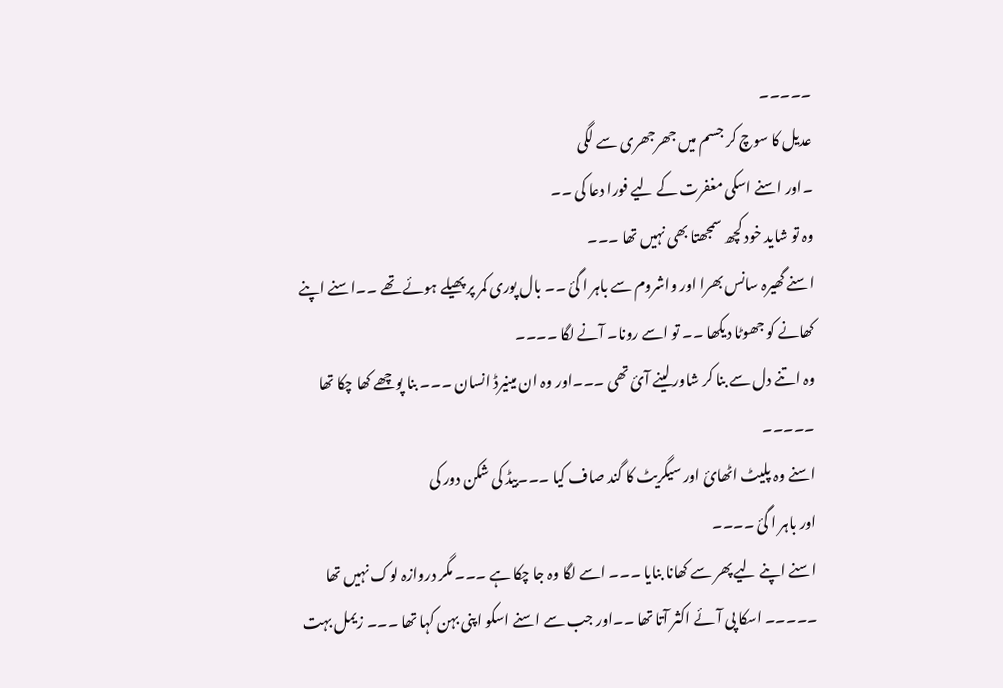۔۔۔۔۔
عدیل کا سوچ کر جسم میں جھرجھری سے لگی
۔اور اسنے اسکی مغفرت کے لیے فورا دعا کی ۔۔
وہ تو شاید خود کچھ سمجھتا بھی نہیں تھا ۔۔۔
اسنے گھیرہ سانس بھرا اور واشروم سے باہر ا گئ ۔۔ بال پوری کمر پر پھیلے ہوئے تھے ۔۔اسنے اپنے کھانے کو جھوٹا دیکھا ۔۔ تو اسے رونا۔ آنے لگا ۔۔۔۔
وہ اتنے دل سے بنا کر شاور لینے آئ تھی ۔۔۔اور وہ ان مینیرڈ انسان ۔۔۔ بنا پوچھے کھا چکا تھا ۔۔۔۔۔
اسنے وہ پلیٹ اٹھائ اور سیگریٹ کا گند صاف کیا ۔۔۔بیڈ کی شکن دور کی
اور باہر ا گئ ۔۔۔۔
اسنے اپنے لیے پھر سے کھانا بنایا ۔۔۔ اسے لگا وہ جا چکا ہے ۔۔۔ مگر دروازہ لوک نہیں تھا ۔۔۔۔۔ اسکا پی آئے اکثر آتا تھا ۔۔اور جب سے اسنے اسکو اپنی بہن کہا تھا ۔۔۔ زیمل بہت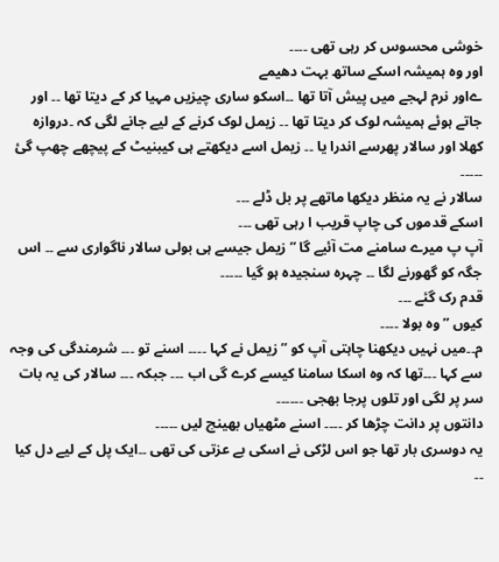خوشی محسوس کر رہی تھی ۔۔۔۔
اور وہ ہمیشہ اسکے ساتھ بہت دھیمے
ےاور نرم لہجے میں پیش آتا تھا ۔۔اسکو ساری چیزیں مہیا کر کے دیتا تھا ۔۔ اور جاتے ہوئے ہمیشہ لوک کر دیتا تھا ۔۔ زیمل لوک کرنے کے لیے جانے لگی کہ ۔دروازہ کھلا اور سالار پھرسے اندرا یا ۔۔ زیمل اسے دیکھتے ہی کیبنیٹ کے پیچھے چھپ گئ ۔۔۔۔۔
سالار نے یہ منظر دیکھا ماتھے پر بل ڈلے ۔۔۔
اسکے قدموں کی چاپ قریب ا رہی تھی ۔۔۔
آپ پ میرے سامنے مت آئیے گا ” زیمل جیسے ہی بولی سالار ناگواری سے ۔۔ اس جگہ کو گھورنے لگا ۔۔ چہرہ سنجیدہ ہو گیا ۔۔۔۔۔
قدم رک گئے ۔۔۔
کیوں ” وہ بولا ۔۔۔۔
م۔۔میں نہیں دیکھنا چاہتی آپ کو ” زیمل نے کہا ۔۔۔۔ اسنے تو ۔۔۔ شرمندگی کی وجہ سے کہا ۔۔۔تھا کہ وہ اسکا سامنا کیسے کرے گی اب ۔۔۔ جبکہ ۔۔۔ سالار کی یہ بات سر پر لگی اور تلوں پرجا بھجی ۔۔۔۔۔۔
دانتوں پر دانت چڑھا کر ۔۔۔۔ اسنے مٹھیاں بھینچ لیں ۔۔۔۔۔
یہ دوسری بار تھا جو اس لڑکی نے اسکی بے عزتی کی تھی ۔۔ایک پل کے لیے دل کیا ۔۔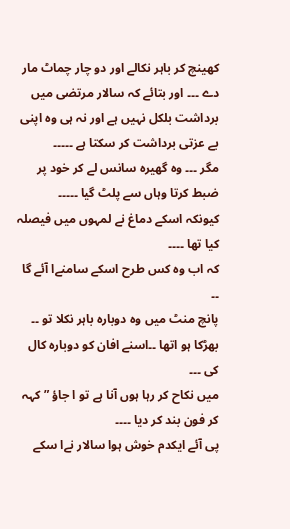کھینچ کر باہر نکالے اور دو چار چماٹ مار دے ۔۔۔ اور بتائے کہ سالار مرتضی میں برداشت بلکل نہیں ہے اور نہ ہی وہ اپنی بے عزتی برداشت کر سکتا ہے ۔۔۔۔۔
مگر ۔۔۔ وہ گھیرہ سانس لے کر خود پر ضبط کرتا وہاں سے پلٹ گیا ۔۔۔۔۔
کیونکہ اسکے دماغ نے لمہوں میں فیصلہ کیا تھا ۔۔۔۔
کہ اب وہ کس طرح اسکے سامنےا آئے گا ۔۔
پانچ منٹ میں وہ دوبارہ باہر نکلا تو ۔۔ بھڑکا ہو اتھا ۔۔اسنے افان کو دوبارہ کال کی ۔۔۔
میں نکاح کر رہا ہوں آنا ہے تو ا جاؤ ” کہہ کر فون بند کر دیا ۔۔۔۔
پی آئے ایکدم خوش ہوا سالار نےا سکے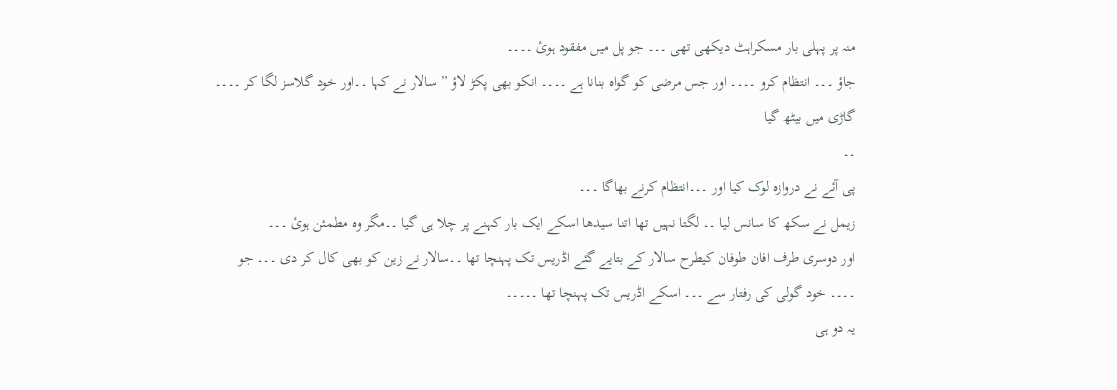منہ پر پہلی بار مسکراہٹ دیکھی تھی ۔۔۔ جو پل میں مفقود ہوئ ۔۔۔۔
جاؤ ۔۔۔ انتظام کرو ۔۔۔۔ اور جس مرضی کو گواہ بنانا ہے ۔۔۔۔ انکو بھی پکڑ لاؤ ” سالار نے کہا ۔۔اور خود گلاسز لگا کر ۔۔۔۔ گاڑی میں بیٹھ گیا
۔۔
پی آئے نے دروازہ لوک کیا اور ۔۔۔انتظام کرنے بھاگا ۔۔۔
زیمل نے سکھ کا سانس لیا ۔۔ لگتا نہیں تھا اتنا سیدھا اسکے ایک بار کہنے پر چلا ہی گیا ۔۔مگر وہ مطمئن ہوئ ۔۔۔
اور دوسری طرف افان طوفان کیطرح سالار کے بتایے گئے اڈریس تک پہنچا تھا ۔۔سالار نے زین کو بھی کال کر دی ۔۔۔ جو ۔۔۔۔ خود گولی کی رفتار سے ۔۔۔ اسکے اڈریس تک پہنچا تھا ۔۔۔۔۔
یہ دو ہی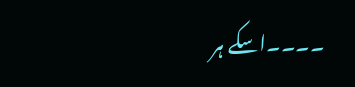۔۔۔۔اسکے ہر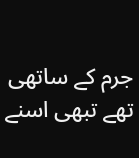جرم کے ساتھی تھے تبھی اسنے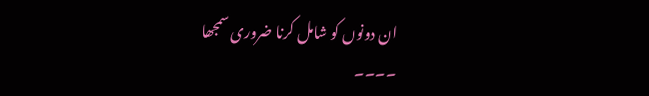ان دونوں کو شامل کرنا ضروری سمجھا
۔۔۔۔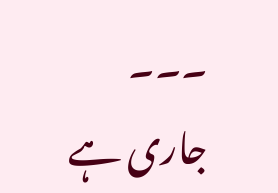۔۔۔
جاری ہے